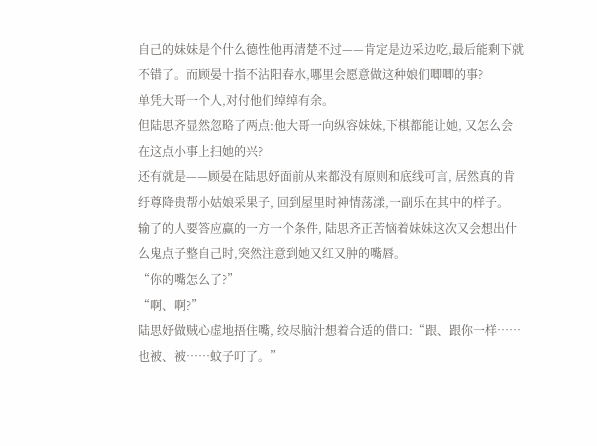自己的妹妹是个什么德性他再清楚不过——肯定是边采边吃,最后能剩下就不错了。而顾晏十指不沾阳春水,哪里会愿意做这种娘们唧唧的事?
单凭大哥一个人,对付他们绰绰有余。
但陆思齐显然忽略了两点:他大哥一向纵容妹妹,下棋都能让她, 又怎么会在这点小事上扫她的兴?
还有就是——顾晏在陆思妤面前从来都没有原则和底线可言, 居然真的肯纡尊降贵帮小姑娘采果子, 回到屋里时神情荡漾,一副乐在其中的样子。
输了的人要答应赢的一方一个条件, 陆思齐正苦恼着妹妹这次又会想出什么鬼点子整自己时,突然注意到她又红又肿的嘴唇。
“你的嘴怎么了?”
“啊、啊?”
陆思妤做贼心虚地捂住嘴, 绞尽脑汁想着合适的借口:“跟、跟你一样……也被、被……蚊子叮了。”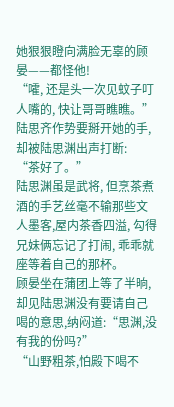她狠狠瞪向满脸无辜的顾晏——都怪他!
“嚯, 还是头一次见蚊子叮人嘴的, 快让哥哥瞧瞧。”
陆思齐作势要掰开她的手, 却被陆思渊出声打断:
“茶好了。”
陆思渊虽是武将, 但烹茶煮酒的手艺丝毫不输那些文人墨客,屋内茶香四溢, 勾得兄妹俩忘记了打闹, 乖乖就座等着自己的那杯。
顾晏坐在蒲团上等了半晌, 却见陆思渊没有要请自己喝的意思,纳闷道:“思渊,没有我的份吗?”
“山野粗茶,怕殿下喝不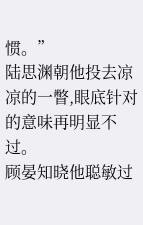惯。”
陆思渊朝他投去凉凉的一瞥,眼底针对的意味再明显不过。
顾晏知晓他聪敏过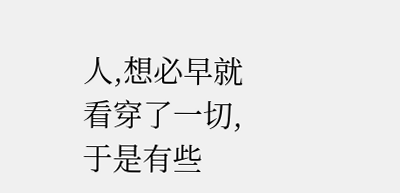人,想必早就看穿了一切,于是有些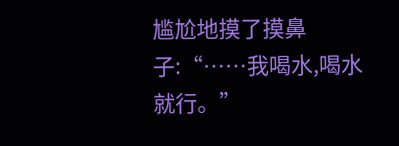尴尬地摸了摸鼻子:“……我喝水,喝水就行。”